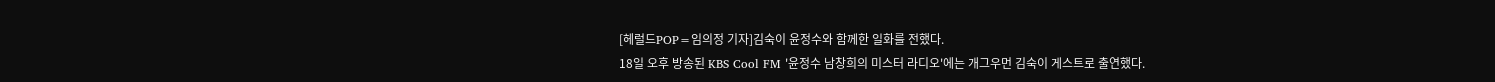[헤럴드POP=임의정 기자]김숙이 윤정수와 함께한 일화를 전했다.
18일 오후 방송된 KBS Cool FM '윤정수 남창희의 미스터 라디오'에는 개그우먼 김숙이 게스트로 출연했다.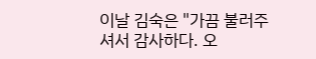이날 김숙은 "가끔 불러주셔서 감사하다. 오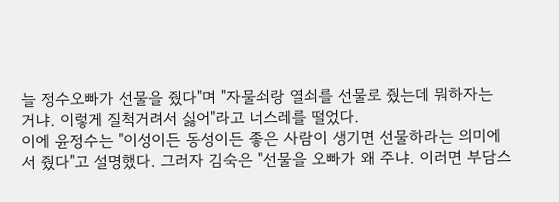늘 정수오빠가 선물을 줬다"며 "자물쇠랑 열쇠를 선물로 줬는데 뭐하자는 거냐. 이렇게 질척거려서 싫어"라고 너스레를 떨었다.
이에 윤정수는 "이성이든 동성이든 좋은 사람이 생기면 선물하라는 의미에서 줬다"고 설명했다. 그러자 김숙은 "선물을 오빠가 왜 주냐. 이러면 부담스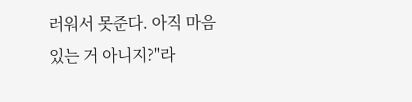러워서 못준다. 아직 마음 있는 거 아니지?"라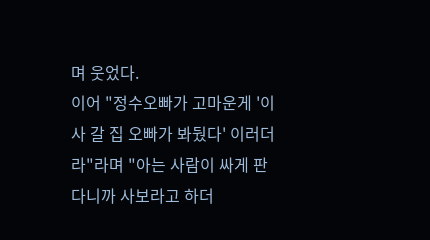며 웃었다.
이어 "정수오빠가 고마운게 '이사 갈 집 오빠가 봐뒀다' 이러더라"라며 "아는 사람이 싸게 판다니까 사보라고 하더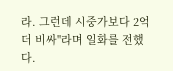라. 그런데 시중가보다 2억 더 비싸"라며 일화를 전했다.